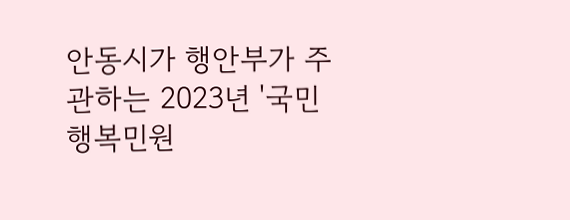안동시가 행안부가 주관하는 2023년 '국민행복민원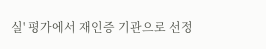실' 평가에서 재인증 기관으로 선정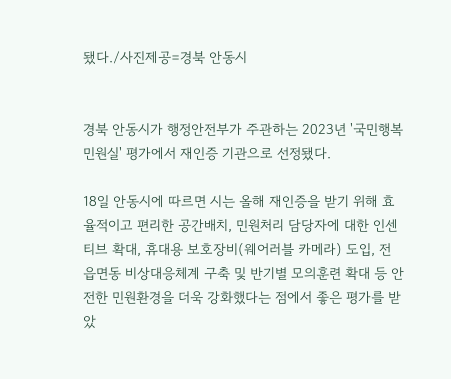됐다./사진제공=경북 안동시


경북 안동시가 행정안전부가 주관하는 2023년 '국민행복민원실' 평가에서 재인증 기관으로 선정됐다.

18일 안동시에 따르면 시는 올해 재인증을 받기 위해 효율적이고 편리한 공간배치, 민원처리 담당자에 대한 인센티브 확대, 휴대용 보호장비(웨어러블 카메라) 도입, 전 읍면동 비상대응체계 구축 및 반기별 모의훈련 확대 등 안전한 민원환경을 더욱 강화했다는 점에서 좋은 평가를 받았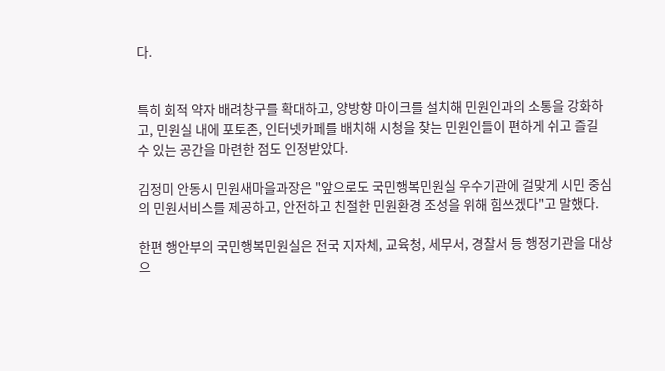다.


특히 회적 약자 배려창구를 확대하고, 양방향 마이크를 설치해 민원인과의 소통을 강화하고, 민원실 내에 포토존, 인터넷카페를 배치해 시청을 찾는 민원인들이 편하게 쉬고 즐길 수 있는 공간을 마련한 점도 인정받았다.

김정미 안동시 민원새마을과장은 "앞으로도 국민행복민원실 우수기관에 걸맞게 시민 중심의 민원서비스를 제공하고, 안전하고 친절한 민원환경 조성을 위해 힘쓰겠다"고 말했다.

한편 행안부의 국민행복민원실은 전국 지자체, 교육청, 세무서, 경찰서 등 행정기관을 대상으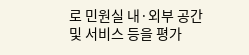로 민원실 내·외부 공간 및 서비스 등을 평가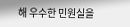해 우수한 민원실을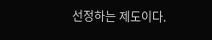선정하는 제도이다.